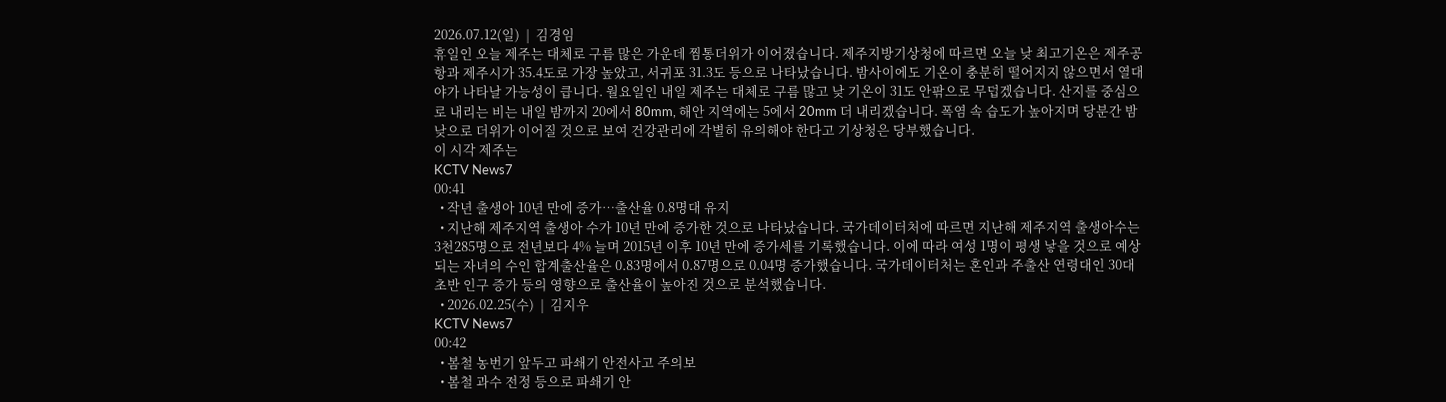2026.07.12(일)  |  김경임
휴일인 오늘 제주는 대체로 구름 많은 가운데 찜통더위가 이어졌습니다. 제주지방기상청에 따르면 오늘 낮 최고기온은 제주공항과 제주시가 35.4도로 가장 높았고, 서귀포 31.3도 등으로 나타났습니다. 밤사이에도 기온이 충분히 떨어지지 않으면서 열대야가 나타날 가능성이 큽니다. 월요일인 내일 제주는 대체로 구름 많고 낮 기온이 31도 안팎으로 무덥겠습니다. 산지를 중심으로 내리는 비는 내일 밤까지 20에서 80mm, 해안 지역에는 5에서 20mm 더 내리겠습니다. 폭염 속 습도가 높아지며 당분간 밤낮으로 더위가 이어질 것으로 보여 건강관리에 각별히 유의해야 한다고 기상청은 당부했습니다.
이 시각 제주는
KCTV News7
00:41
  • 작년 출생아 10년 만에 증가…출산율 0.8명대 유지
  • 지난해 제주지역 출생아 수가 10년 만에 증가한 것으로 나타났습니다. 국가데이터처에 따르면 지난해 제주지역 출생아수는 3천285명으로 전년보다 4% 늘며 2015년 이후 10년 만에 증가세를 기록했습니다. 이에 따라 여성 1명이 평생 낳을 것으로 예상되는 자녀의 수인 합계출산율은 0.83명에서 0.87명으로 0.04명 증가했습니다. 국가데이터처는 혼인과 주출산 연령대인 30대 초반 인구 증가 등의 영향으로 출산율이 높아진 것으로 분석했습니다.
  • 2026.02.25(수)  |  김지우
KCTV News7
00:42
  • 봄철 농번기 앞두고 파쇄기 안전사고 주의보
  • 봄철 과수 전정 등으로 파쇄기 안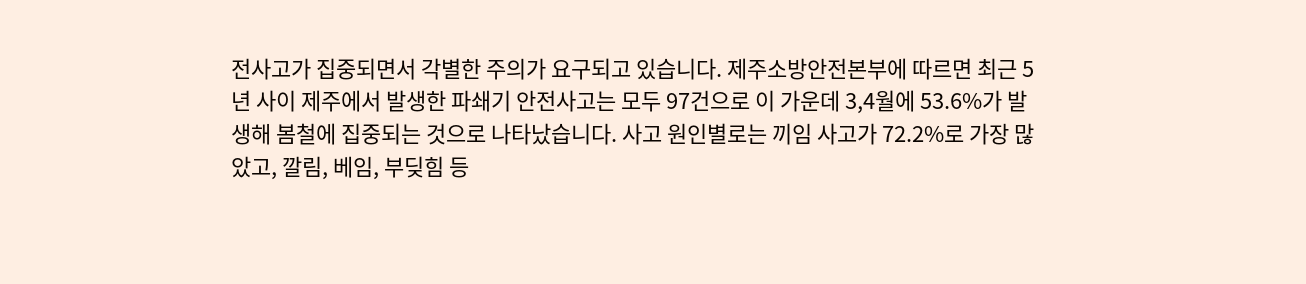전사고가 집중되면서 각별한 주의가 요구되고 있습니다. 제주소방안전본부에 따르면 최근 5년 사이 제주에서 발생한 파쇄기 안전사고는 모두 97건으로 이 가운데 3,4월에 53.6%가 발생해 봄철에 집중되는 것으로 나타났습니다. 사고 원인별로는 끼임 사고가 72.2%로 가장 많았고, 깔림, 베임, 부딪힘 등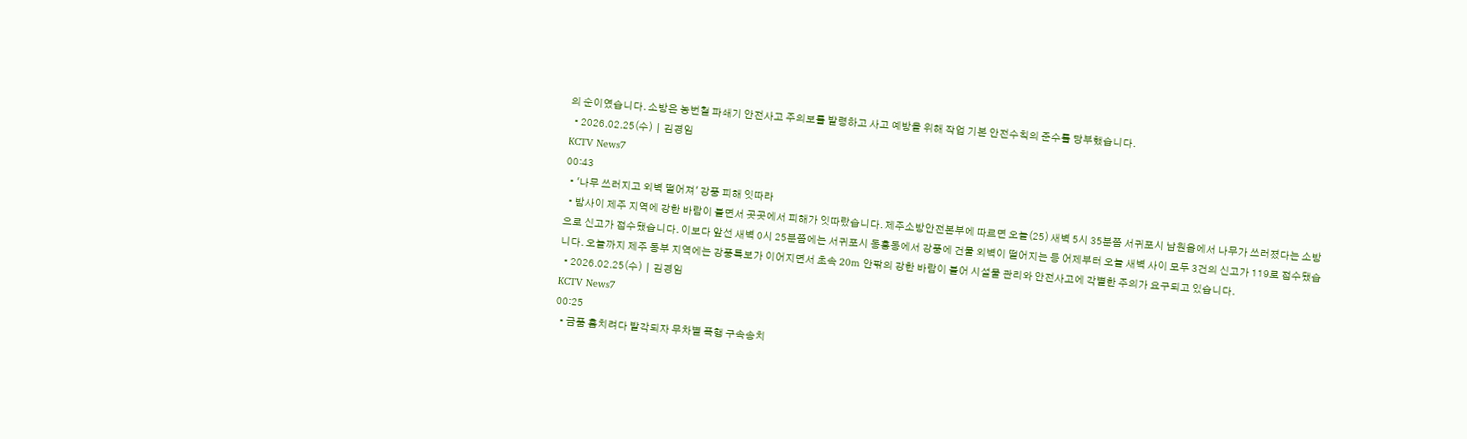의 순이였습니다. 소방은 농번철 파쇄기 안전사고 주의보를 발령하고 사고 예방을 위해 작업 기본 안전수칙의 준수를 당부했습니다.
  • 2026.02.25(수)  |  김경임
KCTV News7
00:43
  • '나무 쓰러지고 외벽 떨어져' 강풍 피해 잇따라
  • 밤사이 제주 지역에 강한 바람이 불면서 곳곳에서 피해가 잇따랐습니다. 제주소방안전본부에 따르면 오늘(25) 새벽 5시 35분쯤 서귀포시 남원읍에서 나무가 쓰러졌다는 소방으로 신고가 접수됐습니다. 이보다 앞선 새벽 0시 25분쯤에는 서귀포시 동홍동에서 강풍에 건물 외벽이 떨어지는 등 어제부터 오늘 새벽 사이 모두 3건의 신고가 119로 접수됐습니다. 오늘까지 제주 동부 지역에는 강풍특보가 이어지면서 초속 20m 안팎의 강한 바람이 불어 시설물 관리와 안전사고에 각별한 주의가 요구되고 있습니다.
  • 2026.02.25(수)  |  김경임
KCTV News7
00:25
  • 금품 훔치려다 발각되자 무차별 폭행 구속송치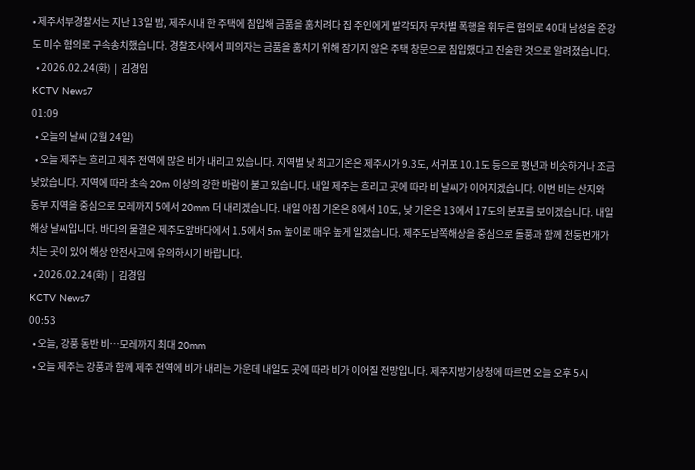• 제주서부경찰서는 지난 13일 밤, 제주시내 한 주택에 침입해 금품을 훔치려다 집 주인에게 발각되자 무차별 폭행을 휘두른 혐의로 40대 남성을 준강도 미수 혐의로 구속송치했습니다. 경찰조사에서 피의자는 금품을 훔치기 위해 잠기지 않은 주택 창문으로 침입했다고 진술한 것으로 알려졌습니다.
  • 2026.02.24(화)  |  김경임
KCTV News7
01:09
  • 오늘의 날씨 (2월 24일)
  • 오늘 제주는 흐리고 제주 전역에 많은 비가 내리고 있습니다. 지역별 낮 최고기온은 제주시가 9.3도, 서귀포 10.1도 등으로 평년과 비슷하거나 조금 낮았습니다. 지역에 따라 초속 20m 이상의 강한 바람이 불고 있습니다. 내일 제주는 흐리고 곳에 따라 비 날씨가 이어지겠습니다. 이번 비는 산지와 동부 지역을 중심으로 모레까지 5에서 20mm 더 내리겠습니다. 내일 아침 기온은 8에서 10도, 낮 기온은 13에서 17도의 분포를 보이겠습니다. 내일 해상 날씨입니다. 바다의 물결은 제주도앞바다에서 1.5에서 5m 높이로 매우 높게 일겠습니다. 제주도남쪽해상을 중심으로 돌풍과 함께 천둥번개가 치는 곳이 있어 해상 안전사고에 유의하시기 바랍니다.
  • 2026.02.24(화)  |  김경임
KCTV News7
00:53
  • 오늘, 강풍 동반 비…모레까지 최대 20mm
  • 오늘 제주는 강풍과 함께 제주 전역에 비가 내리는 가운데 내일도 곳에 따라 비가 이어질 전망입니다. 제주지방기상청에 따르면 오늘 오후 5시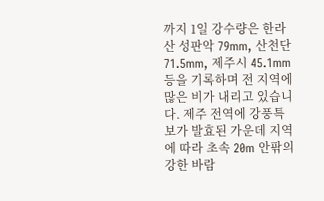까지 1일 강수량은 한라산 성판악 79mm, 산천단 71.5mm, 제주시 45.1mm 등을 기록하며 전 지역에 많은 비가 내리고 있습니다. 제주 전역에 강풍특보가 발효된 가운데 지역에 따라 초속 20m 안팎의 강한 바람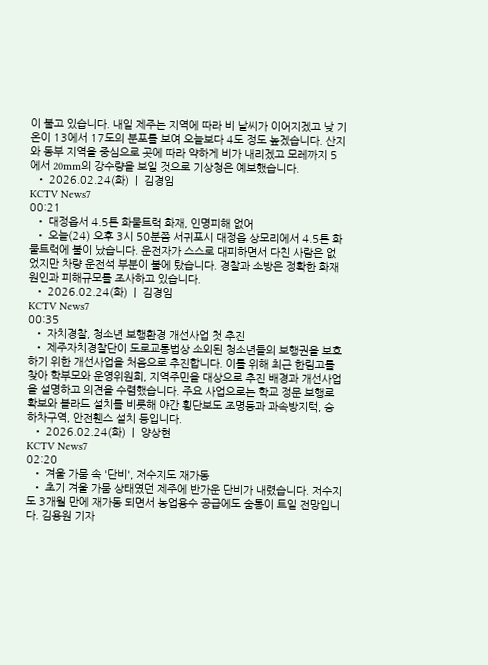이 불고 있습니다. 내일 제주는 지역에 따라 비 날씨가 이어지겠고 낮 기온이 13에서 17도의 분포를 보여 오늘보다 4도 정도 높겠습니다. 산지와 동부 지역을 중심으로 곳에 따라 약하게 비가 내리겠고 모레까지 5에서 20mm의 강수량을 보일 것으로 기상청은 예보했습니다.
  • 2026.02.24(화)  |  김경임
KCTV News7
00:21
  • 대정읍서 4.5톤 화물트럭 화재, 인명피해 없어
  • 오늘(24) 오후 3시 50분쯤 서귀포시 대정읍 상모리에서 4.5톤 화물트럭에 불이 났습니다. 운전자가 스스로 대피하면서 다친 사람은 없었지만 차량 운전석 부분이 불에 탔습니다. 경찰과 소방은 정확한 화재 원인과 피해규모를 조사하고 있습니다.
  • 2026.02.24(화)  |  김경임
KCTV News7
00:35
  • 자치경찰, 청소년 보행환경 개선사업 첫 추진
  • 제주자치경찰단이 도로교통법상 소외된 청소년들의 보행권을 보호하기 위한 개선사업을 처음으로 추진합니다. 이를 위해 최근 한림고를 찾아 학부모와 운영위원회, 지역주민을 대상으로 추진 배경과 개선사업을 설명하고 의견을 수렴했습니다. 주요 사업으로는 학교 정문 보행로 확보와 볼라드 설치를 비롯해 야간 횡단보도 조명등과 과속방지턱, 승하차구역, 안전휀스 설치 등입니다.
  • 2026.02.24(화)  |  양상현
KCTV News7
02:20
  • 겨울 가뭄 속 '단비', 저수지도 재가동
  • 초기 겨울 가뭄 상태였던 제주에 반가운 단비가 내렸습니다. 저수지도 3개월 만에 재가동 되면서 농업용수 공급에도 숨통이 트일 전망입니다. 김용원 기자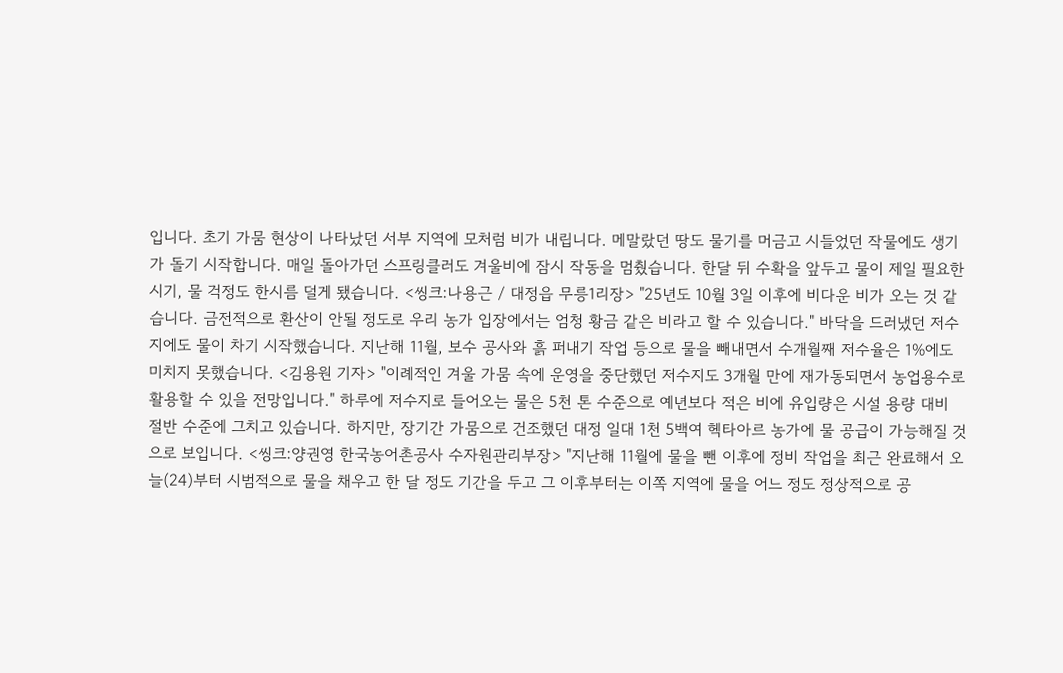입니다. 초기 가뭄 현상이 나타났던 서부 지역에 모처럼 비가 내립니다. 메말랐던 땅도 물기를 머금고 시들었던 작물에도 생기가 돌기 시작합니다. 매일 돌아가던 스프링클러도 겨울비에 잠시 작동을 멈췄습니다. 한달 뒤 수확을 앞두고 물이 제일 필요한 시기, 물 걱정도 한시름 덜게 됐습니다. <씽크:나용근 / 대정읍 무릉1리장> "25년도 10월 3일 이후에 비다운 비가 오는 것 같습니다. 금전적으로 환산이 안될 정도로 우리 농가 입장에서는 엄청 황금 같은 비라고 할 수 있습니다." 바닥을 드러냈던 저수지에도 물이 차기 시작했습니다. 지난해 11월, 보수 공사와 흙 퍼내기 작업 등으로 물을 빼내면서 수개월째 저수율은 1%에도 미치지 못했습니다. <김용원 기자> "이례적인 겨울 가뭄 속에 운영을 중단했던 저수지도 3개월 만에 재가동되면서 농업용수로 활용할 수 있을 전망입니다." 하루에 저수지로 들어오는 물은 5천 톤 수준으로 예년보다 적은 비에 유입량은 시설 용량 대비 절반 수준에 그치고 있습니다. 하지만, 장기간 가뭄으로 건조했던 대정 일대 1천 5백여 헥타아르 농가에 물 공급이 가능해질 것으로 보입니다. <씽크:양권영 한국농어촌공사 수자원관리부장> "지난해 11월에 물을 뺀 이후에 정비 작업을 최근 완료해서 오늘(24)부터 시범적으로 물을 채우고 한 달 정도 기간을 두고 그 이후부터는 이쪽 지역에 물을 어느 정도 정상적으로 공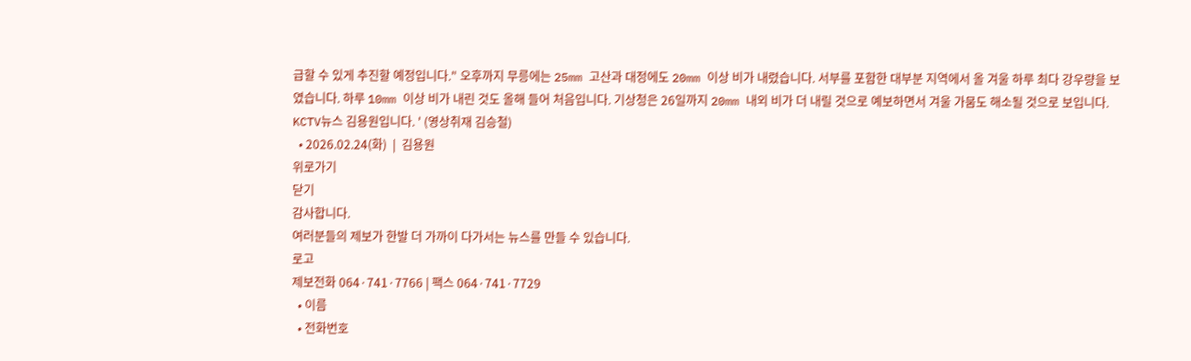급할 수 있게 추진할 예정입니다." 오후까지 무릉에는 25mm 고산과 대정에도 20mm 이상 비가 내렸습니다. 서부를 포함한 대부분 지역에서 올 겨울 하루 최다 강우량을 보였습니다. 하루 10mm 이상 비가 내린 것도 올해 들어 처음입니다. 기상청은 26일까지 20mm 내외 비가 더 내릴 것으로 예보하면서 겨울 가뭄도 해소될 것으로 보입니다. KCTV뉴스 김용원입니다. ' (영상취재 김승철)
  • 2026.02.24(화)  |  김용원
위로가기
닫기
감사합니다.
여러분들의 제보가 한발 더 가까이 다가서는 뉴스를 만들 수 있습니다.
로고
제보전화 064·741·7766 | 팩스 064·741·7729
  • 이름
  • 전화번호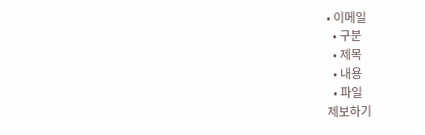• 이메일
  • 구분
  • 제목
  • 내용
  • 파일
제보하기